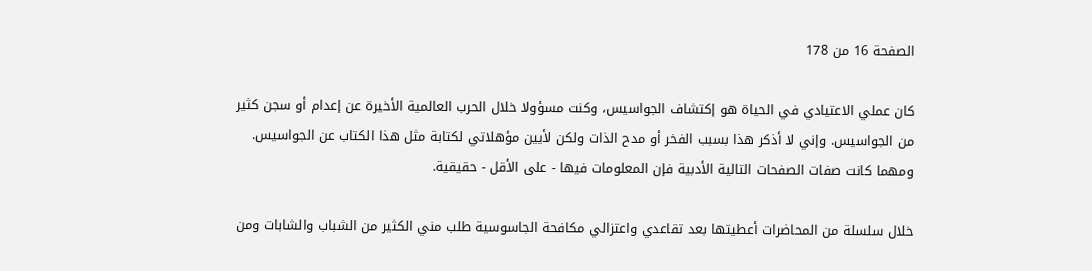الصفحة 16 من 178

كان عملي الاعتيادي في الحياة هو إكتشاف الجواسيس، وكنت مسؤولا خلال الحرب العالمية الأخيرة عن إعدام أو سجن كثير من الجواسيس. وإني لا أذكر هذا بسبب الفخر أو مدح الذات ولكن لأيين مؤهلاتي لكتابة مثل هذا الكتاب عن الجواسيس. ومهما كانت صفات الصفحات التالية الأدبية فإن المعلومات فيها - على الأقل - حقيقية.

خلال سلسلة من المحاضرات أعطيتها بعد تقاعدي واعتزالي مكافحة الجاسوسية طلب مني الكثير من الشباب والشابات ومن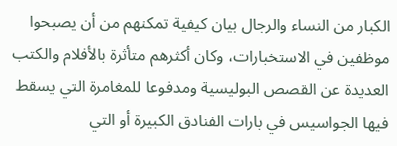الكبار من النساء والرجال بيان كيفية تمكنهم من أن يصبحوا موظفين في الاستخبارات، وكان أكثرهم متأثرة بالأفلام والكتب العديدة عن القصص البوليسية ومدفوعا للمغامرة التي يسقط فيها الجواسيس في بارات الفنادق الكبيرة أو التي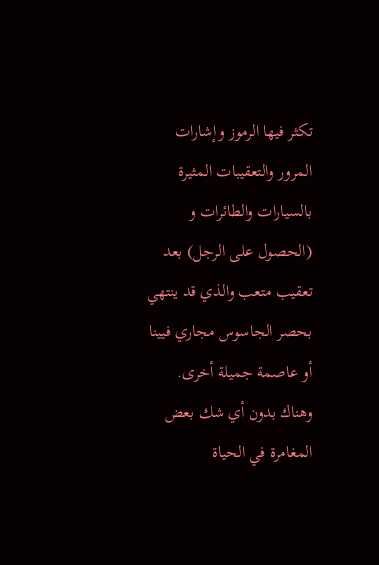تكثر فيها الرموز وإشارات المرور والتعقيبات المثيرة بالسيارات والطائرات و (الحصول على الرجل) بعد تعقيب متعب والذي قد ينتهي بحصر الجاسوس مجاري فيينا أو عاصمة جميلة أخرى. وهناك بدون أي شك بعض المغامرة في الحياة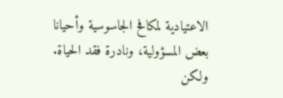الاعتيادية لمكافح الجاسوسية وأحيانا بعض المسؤولية، ونادرة فقد الحياة. ولكن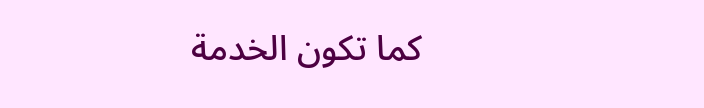كما تكون الخدمة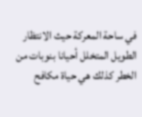في ساحة المعركة حيث الانتظار الطويل المتخلل أحيانا بنوبات من الخطر كذلك هي حياة مكافح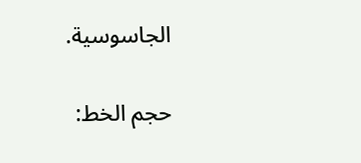الجاسوسية.

حجم الخط: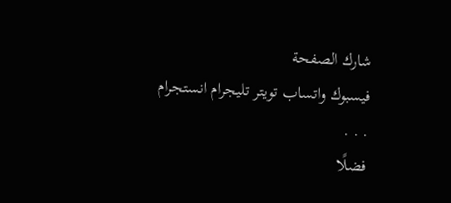شارك الصفحة
فيسبوك واتساب تويتر تليجرام انستجرام
. . .
فضلًا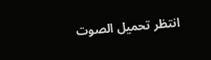انتظر تحميل الصوت